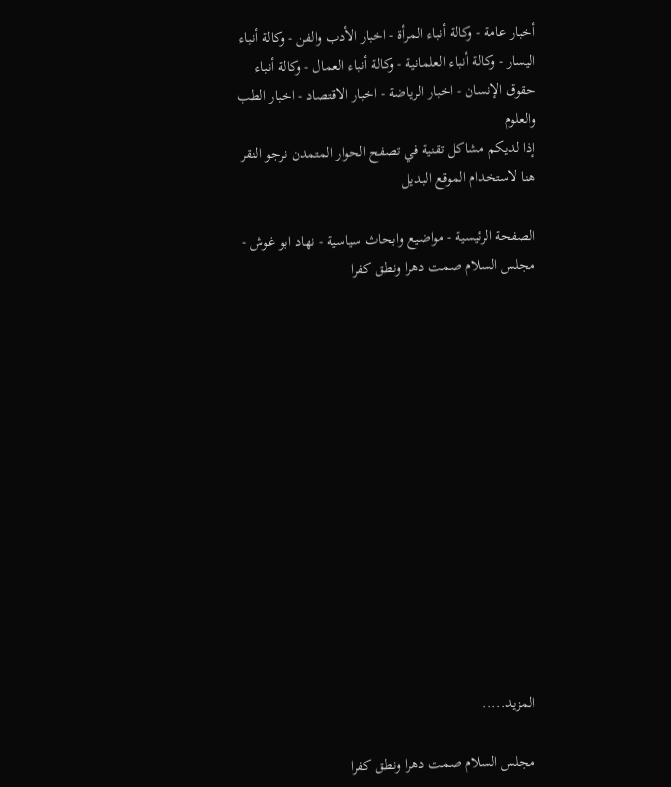أخبار عامة - وكالة أنباء المرأة - اخبار الأدب والفن - وكالة أنباء اليسار - وكالة أنباء العلمانية - وكالة أنباء العمال - وكالة أنباء حقوق الإنسان - اخبار الرياضة - اخبار الاقتصاد - اخبار الطب والعلوم
إذا لديكم مشاكل تقنية في تصفح الحوار المتمدن نرجو النقر هنا لاستخدام الموقع البديل

الصفحة الرئيسية - مواضيع وابحاث سياسية - نهاد ابو غوش - مجلس السلام صمت دهرا ونطق كفرا














المزيد.....

مجلس السلام صمت دهرا ونطق كفرا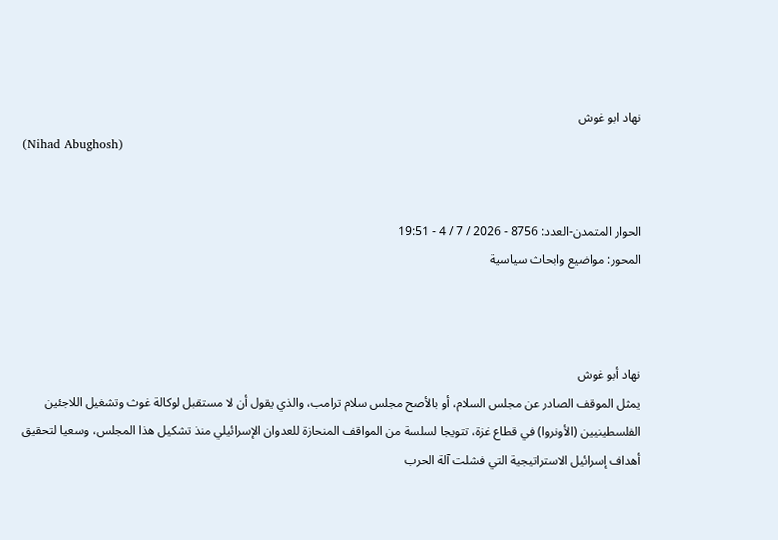نهاد ابو غوش
(Nihad Abughosh)


الحوار المتمدن-العدد: 8756 - 2026 / 7 / 4 - 19:51
المحور: مواضيع وابحاث سياسية



نهاد أبو غوش
يمثل الموقف الصادر عن مجلس السلام، أو بالأصح مجلس سلام ترامب، والذي يقول أن لا مستقبل لوكالة غوث وتشغيل اللاجئين الفلسطينيين (الأونروا) في قطاع غزة، تتويجا لسلسة من المواقف المنحازة للعدوان الإسرائيلي منذ تشكيل هذا المجلس، وسعيا لتحقيق أهداف إسرائيل الاستراتيجية التي فشلت آلة الحرب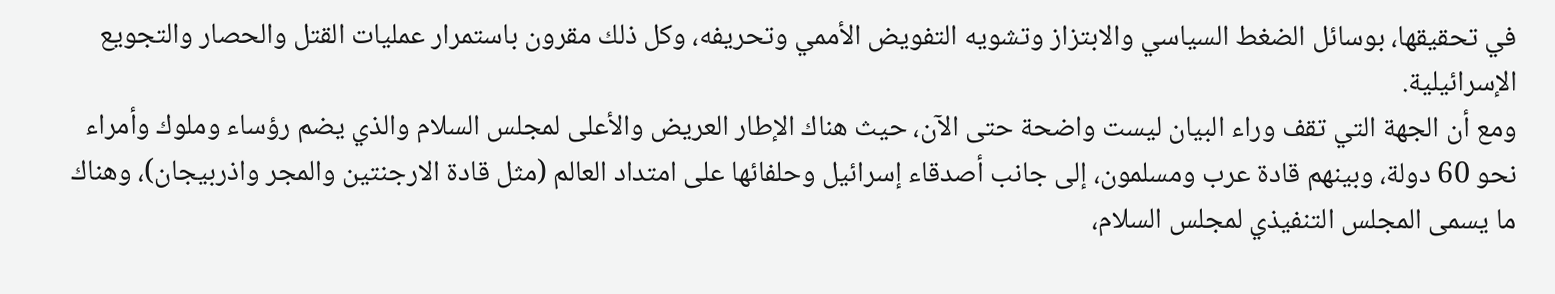في تحقيقها، بوسائل الضغط السياسي والابتزاز وتشويه التفويض الأممي وتحريفه، وكل ذلك مقرون باستمرار عمليات القتل والحصار والتجويع الإسرائيلية.
ومع أن الجهة التي تقف وراء البيان ليست واضحة حتى الآن، حيث هناك الإطار العريض والأعلى لمجلس السلام والذي يضم رؤساء وملوك وأمراء نحو 60 دولة، وبينهم قادة عرب ومسلمون، إلى جانب أصدقاء إسرائيل وحلفائها على امتداد العالم (مثل قادة الارجنتين والمجر واذربيجان)، وهناك ما يسمى المجلس التنفيذي لمجلس السلام،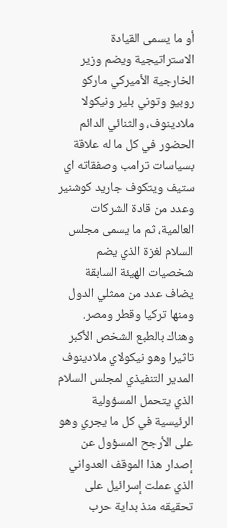أو ما يسمى القيادة الاستراتيجية ويضم وزير الخارجية الأميركي ماركو روبيو وتوني بلير ونيكولا ملادينوف، والثنائي الدائم الحضور في كل ما له علاقة بسياسات ترامب وصفقاته اي ستيف ويتكوف جاريد كوشنير وعدد من قادة الشركات العالمية، ثم ما يسمى مجلس السلام لغزة الذي يضم شخصيات الهيئة السابقة يضاف عدد من ممثلي الدول ومنها تركيا وقطر ومصر. وهناك بالطبع الشخص الأكبر تاثيرا وهو نيكولاي ملادينوف المدير التنفيذي لمجلس السلام الذي يتحمل المسؤولية الرئيسية في كل ما يجري وهو على الأرجح المسؤول عن إصدار هذا الموقف العدواني الذي عملت إسرائيل على تحقيقه منذ بداية حرب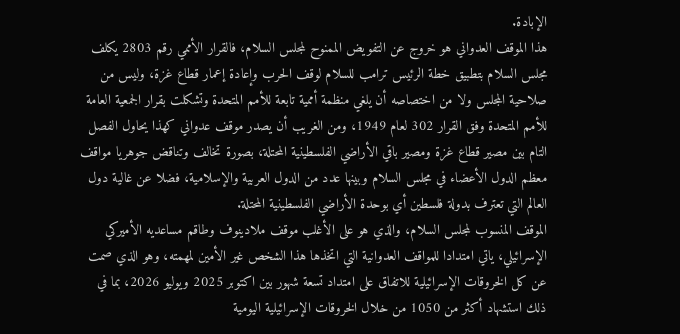الإبادة.
هذا الموقف العدواني هو خروج عن التفويض الممنوح لمجلس السلام، فالقرار الأممي رقم 2803 يكلف مجلس السلام بتطبيق خطة الرئيس ترامب للسلام لوقف الحرب وإعادة إعمار قطاع غزة، وليس من صلاحية المجلس ولا من اختصاصه أن يلغي منظمة أممية تابعة للأمم المتحدة وتشكلت بقرار الجمعية العامة للأمم المتحدة وفق القرار 302 لعام 1949، ومن الغريب أن يصدر موقف عدواني كهذا يحاول الفصل التام بين مصير قطاع غزة ومصير باقي الأراضي الفلسطينية المحتلة، بصورة تخالف وتناقض جوهريا مواقف معظم الدول الأعضاء في مجلس السلام وبينها عدد من الدول العربية والإسلامية، فضلا عن غالية دول العالم التي تعترف بدولة فلسطين أي بوحدة الأراضي الفلسطينية المحتلة.
الموقف المنسوب لمجلس السلام، والذي هو على الأغلب موقف ملادينوف وطاقم مساعديه الأميركي الإسرائيلي، ياتي امتدادا للمواقف العدوانية التي اتخذها هذا الشخص غير الأمين لمهمته، وهو الذي صمت عن كل الخروقات الإسرائيلية للاتفاق على امتداد تسعة شهور بين اكتوبر 2025 ويوليو 2026، بما في ذلك استشهاد أكثر من 1050 من خلال الخروقات الإسرائيلية اليومية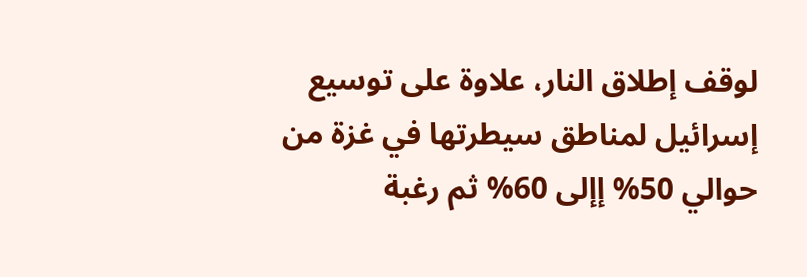لوقف إطلاق النار، علاوة على توسيع إسرائيل لمناطق سيطرتها في غزة من حوالي 50% إإلى 60% ثم رغبة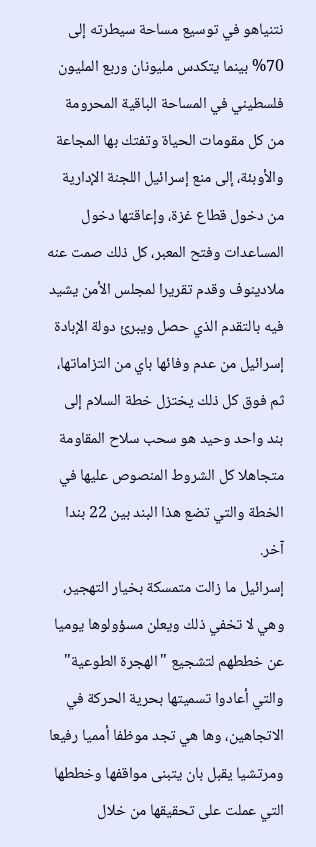نتنياهو في توسيع مساحة سيطرته إلى 70% بينما يتكدس مليونان وربع المليون فلسطيني في المساحة الباقية المحرومة من كل مقومات الحياة وتفتك بها المجاعة والأوبئة، إلى منع إسرائيل اللجنة الإدارية من دخول قطاع غزة، وإعاقتها دخول المساعدات وفتح المعبر، كل ذلك صمت عنه ملادينوف وقدم تقريرا لمجلس الأمن يشيد فيه بالتقدم الذي حصل ويبرئ دولة الإبادة إسرائيل من عدم وفائها باي من التزاماتها، ثم فوق كل ذلك يختزل خطة السلام إلى بند واحد وحيد هو سحب سلاح المقاومة متجاهلا كل الشروط المنصوص عليها في الخطة والتي تضع هذا البند بين 22 بندا آخر.
إسرائيل ما زالت متمسكة بخيار التهجير، وهي لا تخفي ذلك ويعلن مسؤولوها يوميا عن خططهم لتشجيع "الهجرة الطوعية" والتي أعادوا تسميتها بحرية الحركة في الاتجاهين، وها هي تجد موظفا أمميا رفيعا ومرتشيا يقبل بان يتبنى مواقفها وخططها التي عملت على تحقيقها من خلال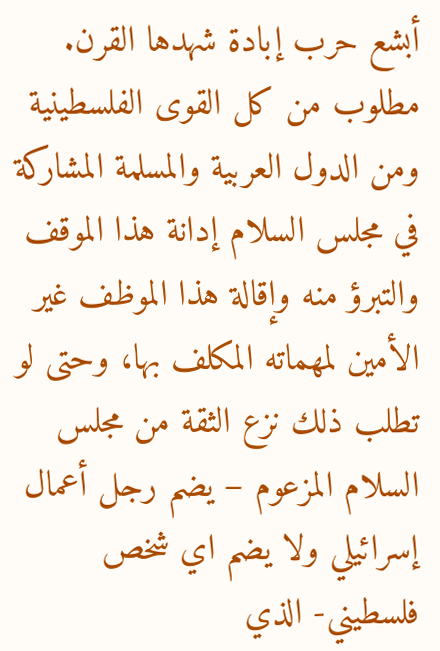أبشع حرب إبادة شهدها القرن.
مطلوب من كل القوى الفلسطينية ومن الدول العربية والمسلمة المشاركة في مجلس السلام إدانة هذا الموقف والتبرؤ منه وإقالة هذا الموظف غير الأمين لمهماته المكلف بها، وحتى لو تطلب ذلك نزع الثقة من مجلس السلام المزعوم – يضم رجل أعمال إسرائيلي ولا يضم اي شخص فلسطيني- الذي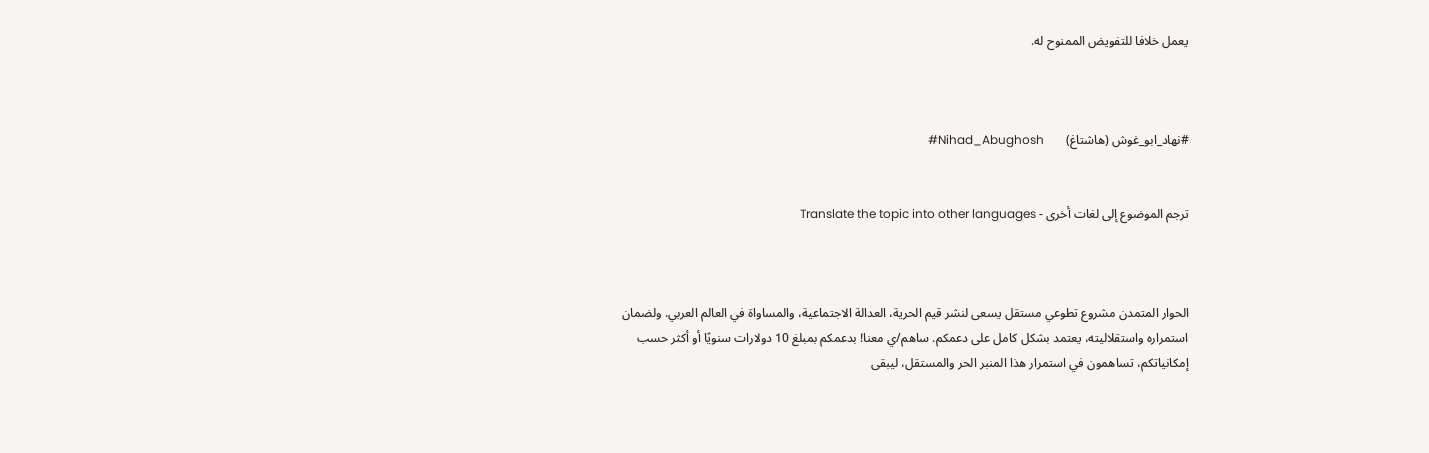يعمل خلافا للتفويض الممنوح له.



#نهاد_ابو_غوش (هاشتاغ)       Nihad_Abughosh#


ترجم الموضوع إلى لغات أخرى - Translate the topic into other languages



الحوار المتمدن مشروع تطوعي مستقل يسعى لنشر قيم الحرية، العدالة الاجتماعية، والمساواة في العالم العربي. ولضمان استمراره واستقلاليته، يعتمد بشكل كامل على دعمكم. ساهم/ي معنا! بدعمكم بمبلغ 10 دولارات سنويًا أو أكثر حسب إمكانياتكم، تساهمون في استمرار هذا المنبر الحر والمستقل، ليبقى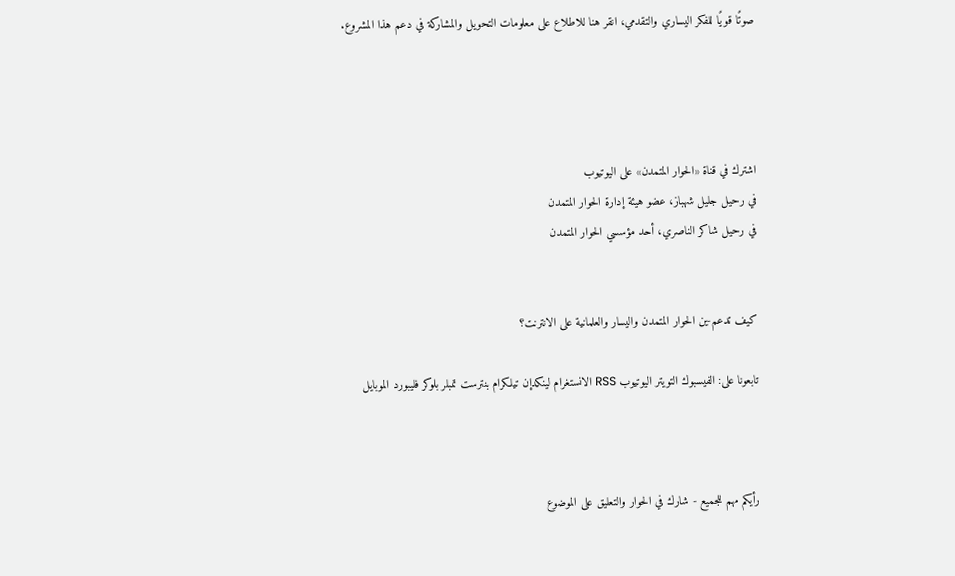صوتًا قويًا للفكر اليساري والتقدمي، انقر هنا للاطلاع على معلومات التحويل والمشاركة في دعم هذا المشروع.




اشترك في قناة «الحوار المتمدن» على اليوتيوب
في رحيل جليل شهباز، عضو هيئة إدارة الحوار المتمدن
في رحيل شاكر الناصري، أحد مؤسسي الحوار المتمدن


كيف تدعم-ين الحوار المتمدن واليسار والعلمانية على الانترنت؟

تابعونا على: الفيسبوك التويتر اليوتيوب RSS الانستغرام لينكدإن تيلكرام بنترست تمبلر بلوكر فليبورد الموبايل



رأيكم مهم للجميع - شارك في الحوار والتعليق على الموضوع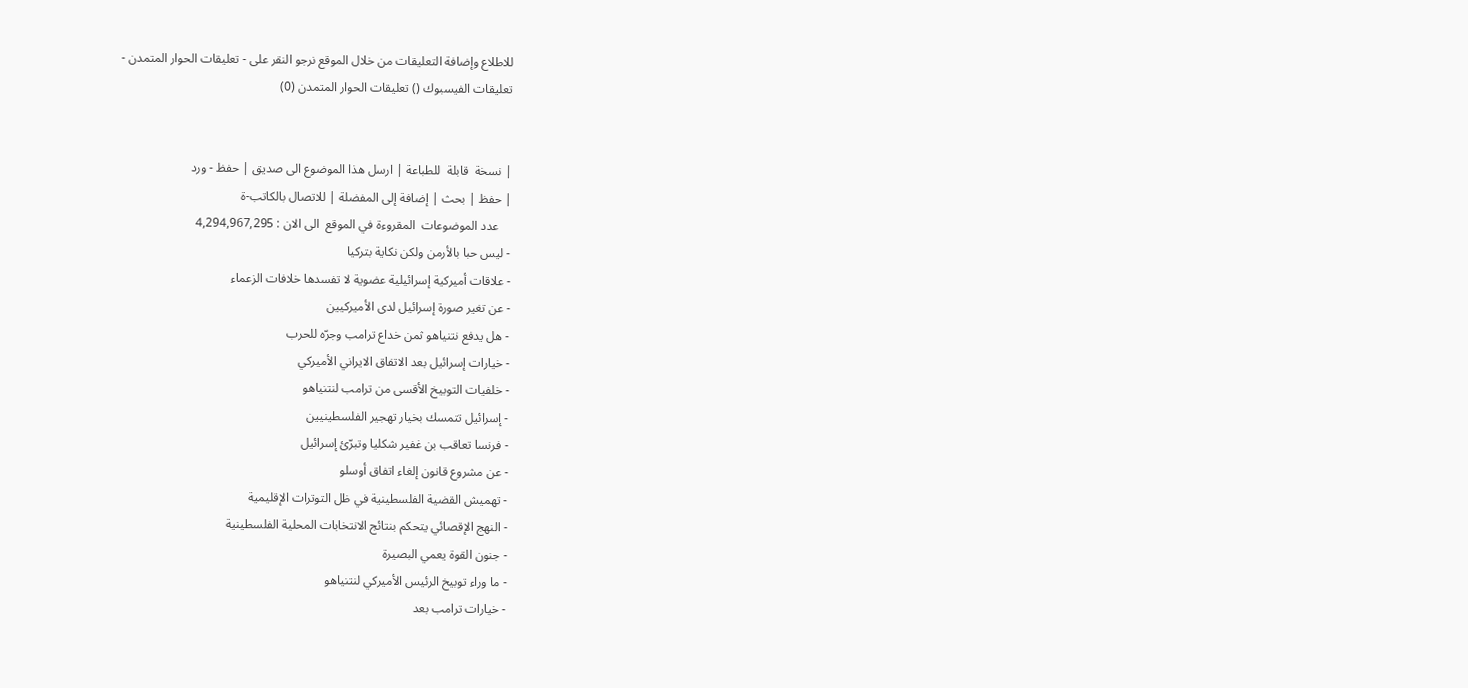للاطلاع وإضافة التعليقات من خلال الموقع نرجو النقر على - تعليقات الحوار المتمدن -
تعليقات الفيسبوك () تعليقات الحوار المتمدن (0)


| نسخة  قابلة  للطباعة | ارسل هذا الموضوع الى صديق | حفظ - ورد
| حفظ | بحث | إضافة إلى المفضلة | للاتصال بالكاتب-ة
    عدد الموضوعات  المقروءة في الموقع  الى الان : 4,294,967,295
- ليس حبا بالأرمن ولكن نكاية بتركيا
- علاقات أميركية إسرائيلية عضوية لا تفسدها خلافات الزعماء
- عن تغير صورة إسرائيل لدى الأميركيين
- هل يدفع نتنياهو ثمن خداع ترامب وجرّه للحرب
- خيارات إسرائيل بعد الاتفاق الايراني الأميركي
- خلفيات التوبيخ الأقسى من ترامب لنتنياهو
- إسرائيل تتمسك بخيار تهجير الفلسطينيين
- فرنسا تعاقب بن غفير شكليا وتبرّئ إسرائيل
- عن مشروع قانون إلغاء اتفاق أوسلو
- تهميش القضية الفلسطينية في ظل التوترات الإقليمية
- النهج الإقصائي يتحكم بنتائج الانتخابات المحلية الفلسطينية
- جنون القوة يعمي البصيرة
- ما وراء توبيخ الرئيس الأميركي لنتنياهو
- خيارات ترامب بعد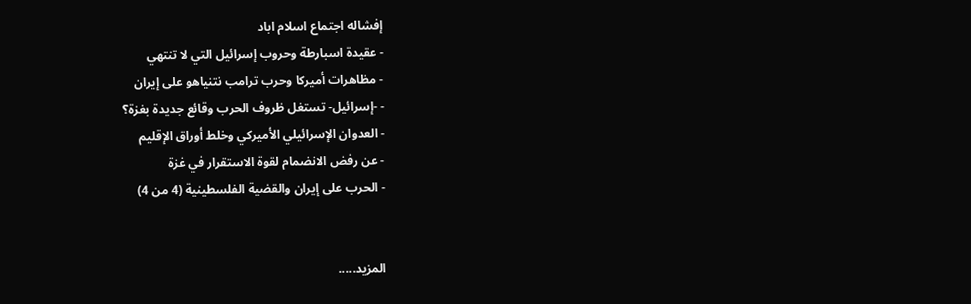إفشاله اجتماع اسلام اباد
- عقيدة اسبارطة وحروب إسرائيل التي لا تنتهي
- مظاهرات أميركا وحرب ترامب نتنياهو على إيران
- -إسرائيل- تستغل ظروف الحرب وقائع جديدة بغزة؟
- العدوان الإسرائيلي الأميركي وخلط أوراق الإقليم
- عن رفض الانضمام لقوة الاستقرار في غزة
- الحرب على إيران والقضية الفلسطينية (4 من 4)


المزيد.....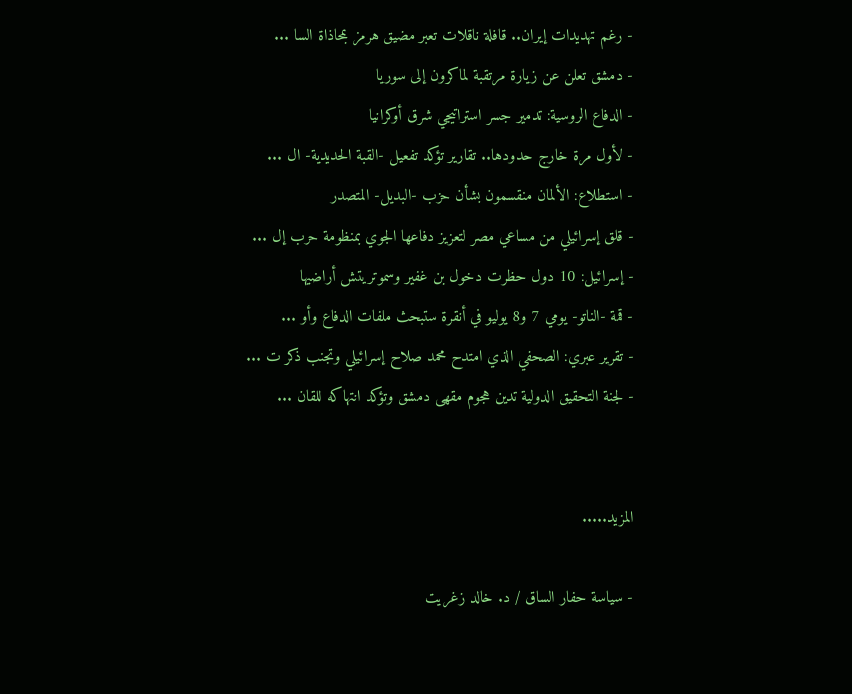- رغم تهديدات إيران.. قافلة ناقلات تعبر مضيق هرمز بمحاذاة السا ...
- دمشق تعلن عن زيارة مرتقبة لماكرون إلى سوريا
- الدفاع الروسية: تدمير جسر استراتيجي شرق أوكرانيا
- لأول مرة خارج حدودها.. تقارير تؤكد تفعيل -القبة الحديدية- ال ...
- استطلاع: الألمان منقسمون بشأن حزب -البديل- المتصدر
- قلق إسرائيلي من مساعي مصر لتعزيز دفاعها الجوي بمنظومة حرب إل ...
- إسرائيل: 10 دول حظرت دخول بن غفير وسموتريتش أراضيها
- قمة -الناتو- يومي 7 و8 يوليو في أنقرة ستبحث ملفات الدفاع وأو ...
- تقرير عبري: الصحفي الذي امتدح محمد صلاح إسرائيلي وتجنب ذكر ت ...
- لجنة التحقيق الدولية تدين هجوم مقهى دمشق وتؤكد انتهاكه للقان ...


المزيد.....

- سياسة حفار الساق / د. خالد زغريت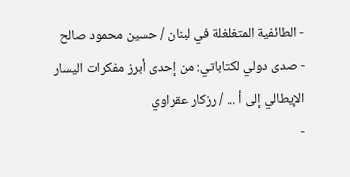- الطائفية المتغلغلة في لبنان / حسين محمود صالح
- صدى دولي لكتاباتي: من إحدى أبرز مفكرات اليسار الإيطالي إلى أ ... / رزكار عقراوي
-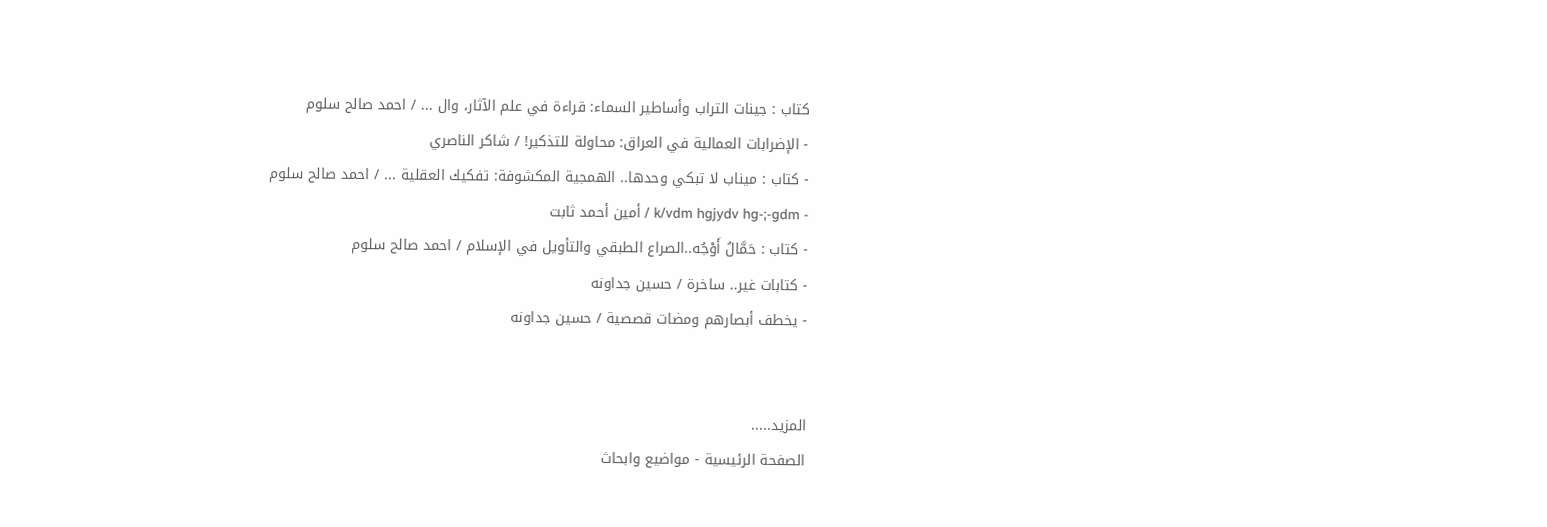كتاب : جينات التراب وأساطير السماء: قراءة في علم الآثار، وال ... / احمد صالح سلوم
- الإضرابات العمالية في العراق: محاولة للتذكير! / شاكر الناصري
- كتاب : ميناب لا تبكي وحدها.. الهمجية المكشوفة: تفكيك العقلية ... / احمد صالح سلوم
- k/vdm hgjydv hg-;-gdm / أمين أحمد ثابت
- كتاب : حَمَّالُ أَوْجُه..الصراع الطبقي والتأويل في الإسلام / احمد صالح سلوم
- كتابات غير.. ساخرة / حسين جداونه
- يخطف أبصارهم ومضات قصصية / حسين جداونه


المزيد.....
الصفحة الرئيسية - مواضيع وابحاث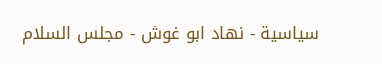سياسية - نهاد ابو غوش - مجلس السلام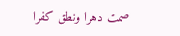صمت دهرا ونطق كفرا